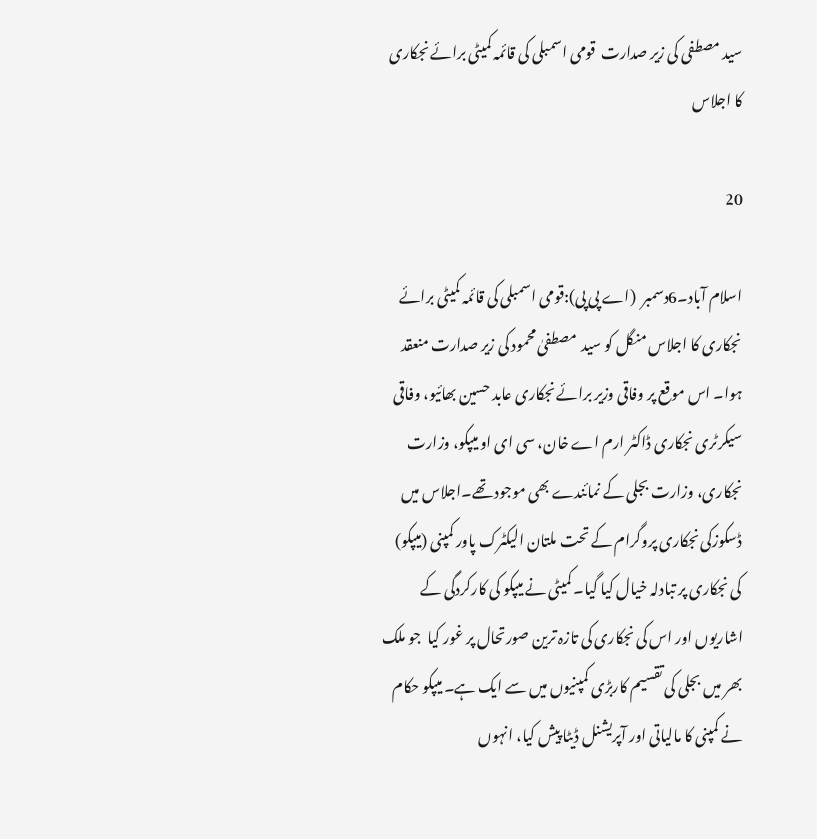سید مصطفی کی زیر صدارت  قومی اسمبلی کی قائمہ کمیٹی برائے نجکاری کا اجلاس

20

اسلام آباد۔6دسمبر  (اے پی پی):قومی اسمبلی کی قائمہ کمیٹی برائے نجکاری کا اجلاس منگل کو سید  مصطفیٰ محمود کی زیر صدارت منعقد ہوا۔ اس موقع پر وفاقی وزیر برائے نجکاری عابد حسین بھائیو، وفاقی سیکرٹری نجکاری ڈاکٹر ارم اے خان، سی ای او میپکو، وزارت نجکاری، وزارت بجلی کے نمائندے بھی موجود تھے۔اجلاس میں ڈسکوزکی نجکاری پروگرام کے تحت ملتان الیکٹرک پاور کمپنی (میپکو) کی نجکاری پر تبادلہ خیال کیا گیا۔ کمیٹی نے میپکو کی کارکردگی کے اشاریوں اور اس کی نجکاری کی تازہ ترین صورتحال پر غور کیا  جو ملک بھر میں بجلی کی تقسیم کاربڑی کمپنیوں میں سے ایک ہے۔ میپکو حکام نے کمپنی کا مالیاتی اور آپریشنل ڈیٹا پیش کیا، انہوں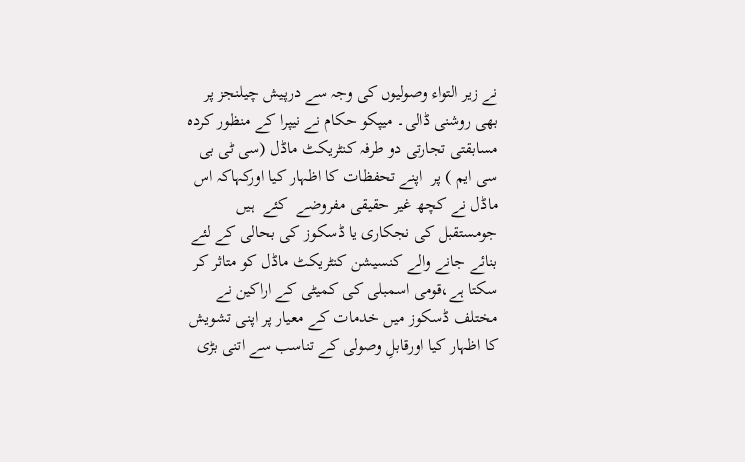نے زیر التواء وصولیوں کی وجہ سے درپیش چیلنجز پر بھی روشنی ڈالی۔ میپکو حکام نے نیپرا کے منظور کردہ مسابقتی تجارتی دو طرفہ کنٹریکٹ ماڈل (سی ٹی بی سی ایم ) پر  اپنے تحفظات کا اظہار کیا اورکہاکہ اس ماڈل نے کچھ غیر حقیقی مفروضے  کئے  ہیں جومستقبل کی نجکاری یا ڈسکوز کی بحالی کے لئے بنائے جانے والے کنسیشن کنٹریکٹ ماڈل کو متاثر کر سکتا ہے،قومی اسمبلی کی کمیٹی کے اراکین نے مختلف ڈسکوز میں خدمات کے معیار پر اپنی تشویش کا اظہار کیا اورقابلِ وصولی کے تناسب سے اتنی بڑی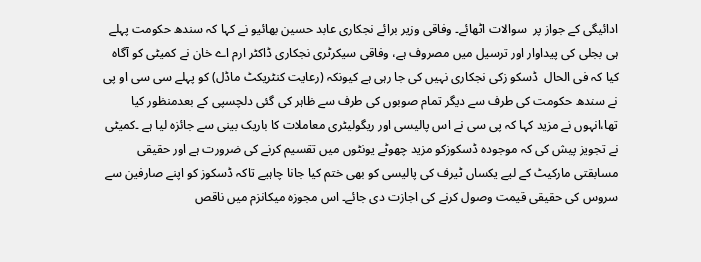ادائیگی کے جواز پر  سوالات اٹھائے۔ وفاقی وزیر برائے نجکاری عابد حسین بھائیو نے کہا کہ سندھ حکومت پہلے ہی بجلی کی پیداوار اور ترسیل میں مصروف ہے، وفاقی سیکرٹری نجکاری ڈاکٹر ارم اے خان نے کمیٹی کو آگاہ کیا کہ فی الحال  ڈسکو زکی نجکاری نہیں کی جا رہی ہے کیونکہ (رعایت کنٹریکٹ ماڈل) کو پہلے سی سی او پی نے سندھ حکومت کی طرف سے دیگر تمام صوبوں کی طرف سے ظاہر کی گئی دلچسپی کے بعدمنظور کیا تھا،انہوں نے مزید کہا کہ پی سی نے اس پالیسی اور ریگولیٹری معاملات کا باریک بینی سے جائزہ لیا ہے ۔کمیٹی نے تجویز پیش کی کہ موجودہ ڈسکوزکو مزید چھوٹے یونٹوں میں تقسیم کرنے کی ضرورت ہے اور حقیقی مسابقتی مارکیٹ کے لیے یکساں ٹیرف کی پالیسی کو بھی ختم کیا جانا چاہیے تاکہ ڈسکوز کو اپنے صارفین سے سروس کی حقیقی قیمت وصول کرنے کی اجازت دی جائے۔ اس مجوزہ میکانزم میں ناقص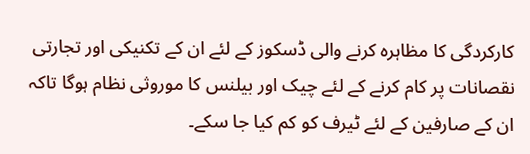کارکردگی کا مظاہرہ کرنے والی ڈسکوز کے لئے ان کے تکنیکی اور تجارتی نقصانات پر کام کرنے کے لئے چیک اور بیلنس کا موروثی نظام ہوگا تاکہ ان کے صارفین کے لئے ٹیرف کو کم کیا جا سکے۔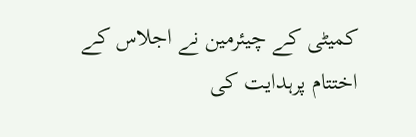کمیٹی کے چیئرمین نے اجلاس کے اختتام پرہدایت کی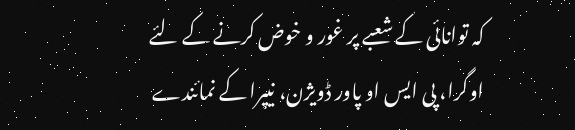کہ توانائی کے شعبے پر غور و خوض کرنے کے لئے اوگرا، پی ایس او پاور ڈویژن، نیپرا کے نمائندے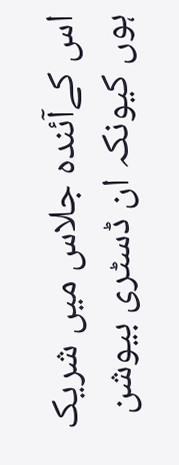اس کےآئندہ جلاس میں شریک ہوں کیونکہ ان ڈسٹری بیوشن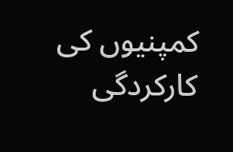کمپنیوں کی کارکردگی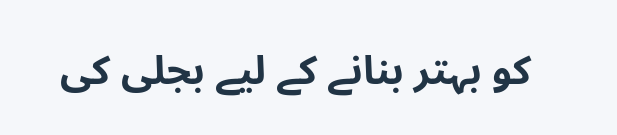کو بہتر بنانے کے لیے بجلی کی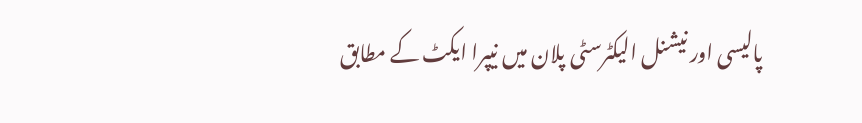پالیسی اور نیشنل الیکٹرسٹی پلان میں نیپرا ایکٹ کے مطابق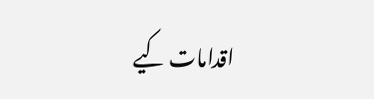اقدامات کیے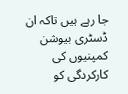جا رہے ہیں تاکہ ان ڈسٹری بیوشن کمپنیوں کی کارکردگی کو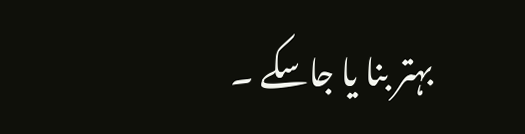بہتر بنا یا جاسکے ۔